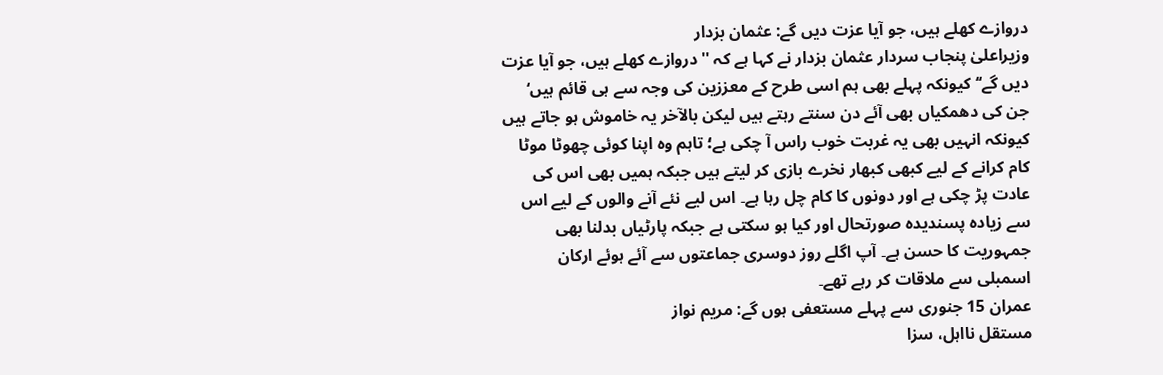دروازے کھلے ہیں، جو آیا عزت دیں گے: عثمان بزدار
وزیراعلیٰ پنجاب سردار عثمان بزدار نے کہا ہے کہ ''دروازے کھلے ہیں، جو آیا عزت دیں گے‘‘ کیونکہ پہلے بھی ہم اسی طرح کے معززین کی وجہ سے ہی قائم ہیں‘ جن کی دھمکیاں بھی آئے دن سنتے رہتے ہیں لیکن بالآخر یہ خاموش ہو جاتے ہیں کیونکہ انہیں بھی یہ غربت خوب راس آ چکی ہے؛ تاہم وہ اپنا کوئی چھوٹا موٹا کام کرانے کے لیے کبھی کبھار نخرے بازی کر لیتے ہیں جبکہ ہمیں بھی اس کی عادت پڑ چکی ہے اور دونوں کا کام چل رہا ہے۔ اس لیے نئے آنے والوں کے لیے اس سے زیادہ پسندیدہ صورتحال اور کیا ہو سکتی ہے جبکہ پارٹیاں بدلنا بھی جمہوریت کا حسن ہے۔ آپ اگلے روز دوسری جماعتوں سے آئے ہوئے ارکان اسمبلی سے ملاقات کر رہے تھے۔
عمران 15 جنوری سے پہلے مستعفی ہوں گے: مریم نواز
مستقل نااہل، سزا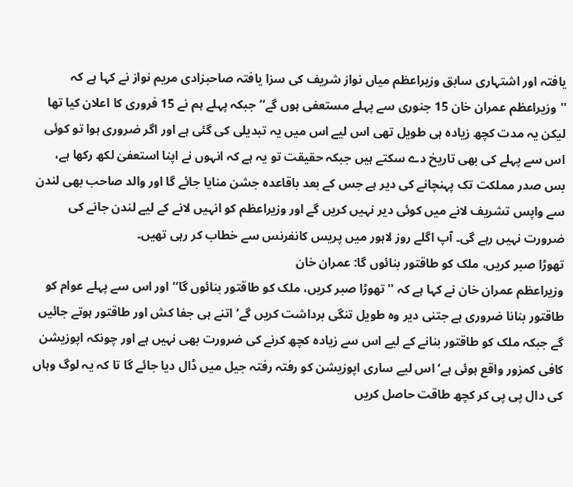یافتہ اور اشتہاری سابق وزیراعظم میاں نواز شریف کی سزا یافتہ صاحبزادی مریم نواز نے کہا ہے کہ ''وزیراعظم عمران خان 15 جنوری سے پہلے مستعفی ہوں گے‘‘ جبکہ پہلے ہم نے 15 فروری کا اعلان کیا تھا لیکن یہ مدت کچھ زیادہ ہی طویل تھی اس لیے اس میں یہ تبدیلی کی گئی ہے اور اگر ضروری ہوا تو کوئی اس سے پہلے کی بھی تاریخ دے سکتے ہیں جبکہ حقیقت تو یہ ہے کہ انہوں نے اپنا استعفیٰ لکھ رکھا ہے، بس صدر مملکت تک پہنچانے کی دیر ہے جس کے بعد باقاعدہ جشن منایا جائے گا اور والد صاحب بھی لندن سے واپس تشریف لانے میں کوئی دیر نہیں کریں گے اور وزیراعظم کو انہیں لانے کے لیے لندن جانے کی ضرورت نہیں رہے گی۔ آپ اگلے روز لاہور میں پریس کانفرنس سے خطاب کر رہی تھیں۔
تھوڑا صبر کریں، ملک کو طاقتور بنائوں گا: عمران خان
وزیراعظم عمران خان نے کہا ہے کہ ''تھوڑا صبر کریں، ملک کو طاقتور بنائوں گا‘‘ اور اس سے پہلے عوام کو طاقتور بنانا ضروری ہے جتنی دیر وہ طویل تنگی برداشت کریں گے‘ اتنے ہی جفا کش اور طاقتور ہوتے جائیں گے جبکہ ملک کو طاقتور بنانے کے لیے اس سے زیادہ کچھ کرنے کی ضرورت بھی نہیں ہے اور چونکہ اپوزیشن کافی کمزور واقع ہوئی ہے‘ اس لیے ساری اپوزیشن کو رفتہ رفتہ جیل میں ڈال دیا جائے گا تا کہ یہ لوگ وہاں کی دال پی پی کر کچھ طاقت حاصل کریں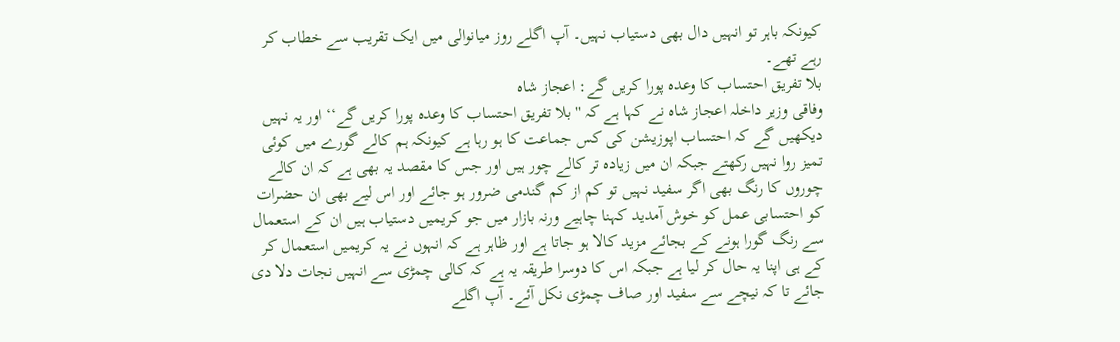کیونکہ باہر تو انہیں دال بھی دستیاب نہیں۔ آپ اگلے روز میانوالی میں ایک تقریب سے خطاب کر رہے تھے۔
بلا تفریق احتساب کا وعدہ پورا کریں گے: اعجاز شاہ
وفاقی وزیر داخلہ اعجاز شاہ نے کہا ہے کہ ''بلا تفریق احتساب کا وعدہ پورا کریں گے‘‘ اور یہ نہیں دیکھیں گے کہ احتساب اپوزیشن کی کس جماعت کا ہو رہا ہے کیونکہ ہم کالے گورے میں کوئی تمیز روا نہیں رکھتے جبکہ ان میں زیادہ تر کالے چور ہیں اور جس کا مقصد یہ بھی ہے کہ ان کالے چوروں کا رنگ بھی اگر سفید نہیں تو کم از کم گندمی ضرور ہو جائے اور اس لیے بھی ان حضرات کو احتسابی عمل کو خوش آمدید کہنا چاہیے ورنہ بازار میں جو کریمیں دستیاب ہیں ان کے استعمال سے رنگ گورا ہونے کے بجائے مزید کالا ہو جاتا ہے اور ظاہر ہے کہ انہوں نے یہ کریمیں استعمال کر کے ہی اپنا یہ حال کر لیا ہے جبکہ اس کا دوسرا طریقہ یہ ہے کہ کالی چمڑی سے انہیں نجات دلا دی جائے تا کہ نیچے سے سفید اور صاف چمڑی نکل آئے۔ آپ اگلے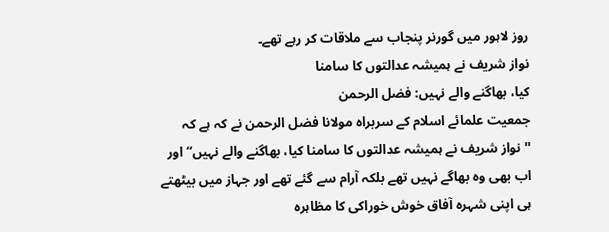روز لاہور میں گورنر پنجاب سے ملاقات کر رہے تھے۔
نواز شریف نے ہمیشہ عدالتوں کا سامنا
کیا، بھاگنے والے نہیں: فضل الرحمن
جمعیت علمائے اسلام کے سربراہ مولانا فضل الرحمن نے کہ ہے کہ ''نواز شریف نے ہمیشہ عدالتوں کا سامنا کیا، بھاگنے والے نہیں‘‘ اور اب بھی وہ بھاگے نہیں تھے بلکہ آرام سے گئے تھے اور جہاز میں بیٹھتے ہی اپنی شہرہ آفاق خوش خوراکی کا مظاہرہ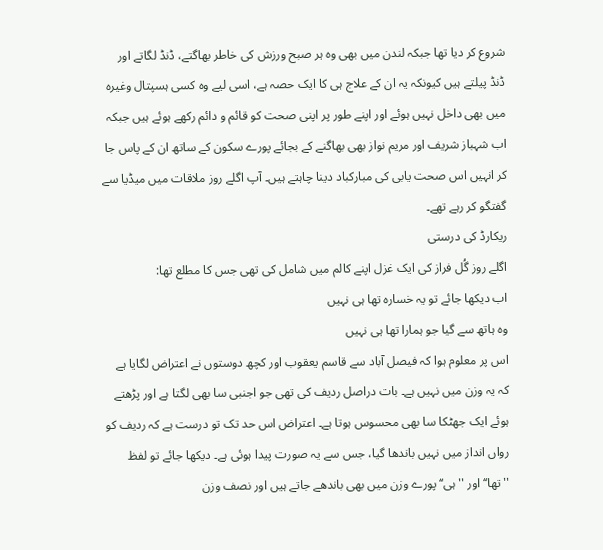شروع کر دیا تھا جبکہ لندن میں بھی وہ ہر صبح ورزش کی خاطر بھاگتے، ڈنڈ لگاتے اور ڈنڈ پیلتے ہیں کیونکہ یہ ان کے علاج ہی کا ایک حصہ ہے، اسی لیے وہ کسی ہسپتال وغیرہ میں بھی داخل نہیں ہوئے اور اپنے طور پر اپنی صحت کو قائم و دائم رکھے ہوئے ہیں جبکہ اب شہباز شریف اور مریم نواز بھی بھاگنے کے بجائے پورے سکون کے ساتھ ان کے پاس جا کر انہیں اس صحت یابی کی مبارکباد دینا چاہتے ہیں۔ آپ اگلے روز ملاقات میں میڈیا سے گفتگو کر رہے تھے۔
ریکارڈ کی درستی
اگلے روز گُل فراز کی ایک غزل اپنے کالم میں شامل کی تھی جس کا مطلع تھا:
اب دیکھا جائے تو یہ خسارہ تھا ہی نہیں
وہ ہاتھ سے گیا جو ہمارا تھا ہی نہیں
اس پر معلوم ہوا کہ فیصل آباد سے قاسم یعقوب اور کچھ دوستوں نے اعتراض لگایا ہے کہ یہ وزن میں نہیں ہے۔ بات دراصل ردیف کی تھی جو اجنبی سا بھی لگتا ہے اور پڑھتے ہوئے ایک جھٹکا سا بھی محسوس ہوتا ہے۔ اعتراض اس حد تک تو درست ہے کہ ردیف کو رواں انداز میں نہیں باندھا گیا، جس سے یہ صورت پیدا ہوئی ہے۔ دیکھا جائے تو لفظ ''تھا‘‘ اور ''ہی‘‘ پورے وزن میں بھی باندھے جاتے ہیں اور نصف وزن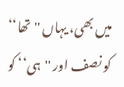میں بھی، یہاں ''تھا‘‘ کو نصف اور ''ہی‘‘ کو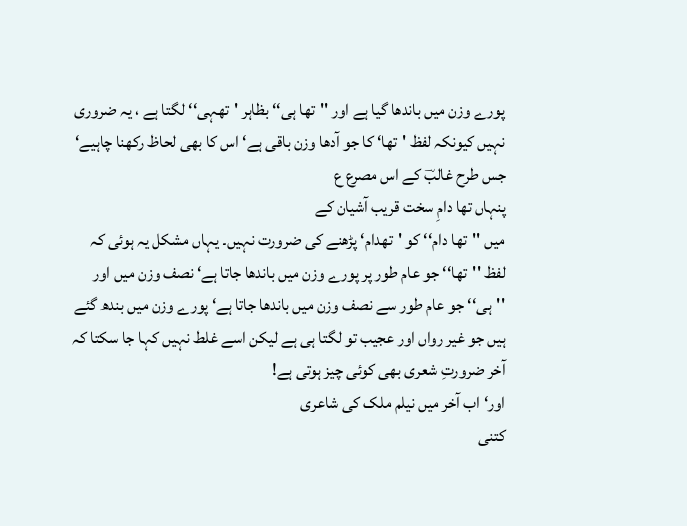پورے وزن میں باندھا گیا ہے اور ''تھا ہی‘‘ بظاہر 'تھہی‘‘ لگتا ہے ، یہ ضروری نہیں کیونکہ لفظ 'تھا‘ کا جو آدھا وزن باقی ہے‘ اس کا بھی لحاظ رکھنا چاہیے‘ جس طرح غالبؔ کے اس مصرع ع
پنہاں تھا دامِ سخت قریب آشیان کے
میں ''تھا دام‘‘ کو 'تھدام‘ پڑھنے کی ضرورت نہیں۔ یہاں مشکل یہ ہوئی کہ لفظ ''تھا‘‘ جو عام طور پر پورے وزن میں باندھا جاتا ہے‘ نصف وزن میں اور ''ہی‘‘ جو عام طور سے نصف وزن میں باندھا جاتا ہے‘ پورے وزن میں بندھ گئے ہیں جو غیر رواں اور عجیب تو لگتا ہی ہے لیکن اسے غلط نہیں کہا جا سکتا کہ آخر ضرورتِ شعری بھی کوئی چیز ہوتی ہے!
اور‘ اب آخر میں نیلم ملک کی شاعری
کتنی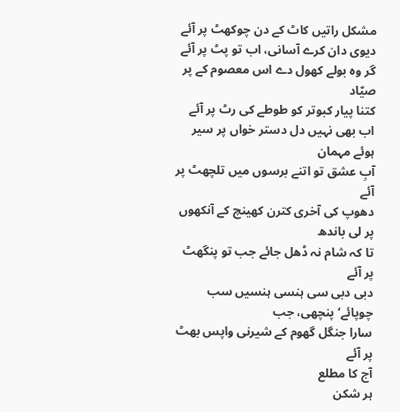مشکل راتیں کاٹ کے دن چوکھٹ پر آئے
دیوی دان کرے آسانی، اب تو پٹ پر آئے
گر وہ بولے کھول دے اس معصوم کے پر صیّاد
کتنا پیار کبوتر کو طوطے کی رٹ پر آئے
اب بھی نہیں دل دستر خواں پر سیر ہوئے مہمان
آبِ عشق تو اتنے برسوں میں تلچھٹ پر آئے
دھوپ کی آخری کترن کھینچ کے آنکھوں پر لی باندھ
تا کہ شام نہ ڈھل جائے جب تو پنگھٹ پر آئے
دبی دبی سی ہنسی ہنسیں سب چوپائے‘ پنچھی، جب
سارا جنگل گھوم کے شیرنی واپس بھٹ پر آئے
آج کا مطلع
ہر شکن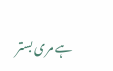ہے مری بستر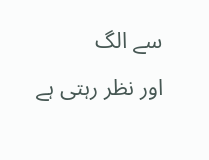سے الگ
اور نظر رہتی ہے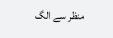منظر سے الگ